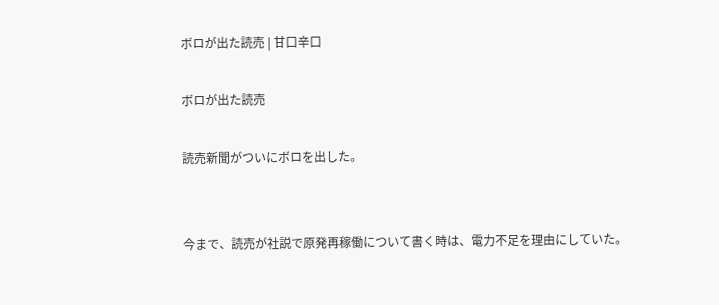ボロが出た読売 | 甘口辛口

ボロが出た読売

読売新聞がついにボロを出した。


今まで、読売が社説で原発再稼働について書く時は、電力不足を理由にしていた。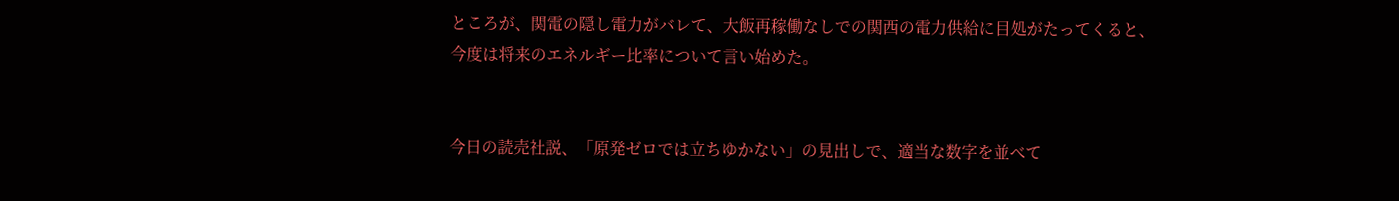ところが、関電の隠し電力がバレて、大飯再稼働なしでの関西の電力供給に目処がたってくると、
今度は将来のエネルギー比率について言い始めた。


今日の読売社説、「原発ゼロでは立ちゆかない」の見出しで、適当な数字を並べて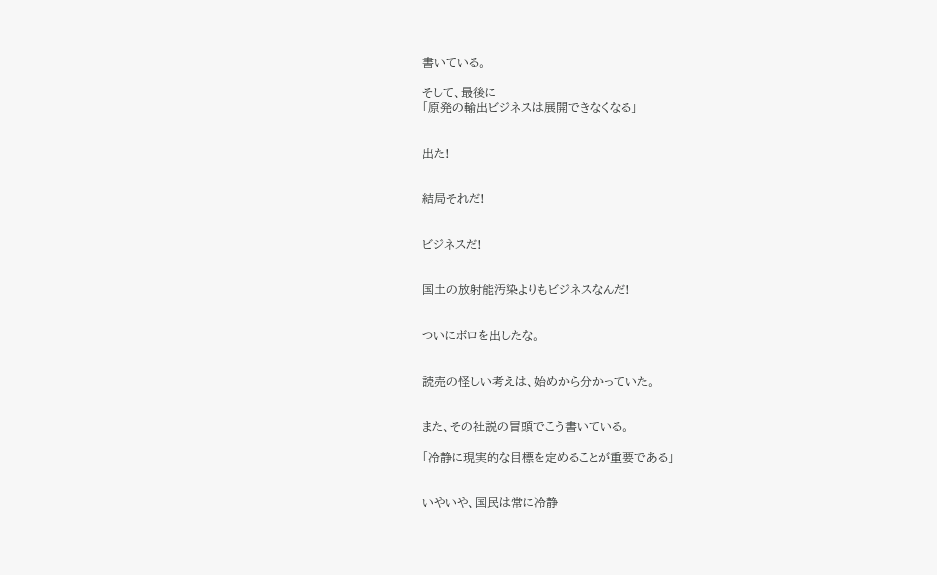書いている。

そして、最後に
「原発の輸出ビジネスは展開できなくなる」


出た!


結局それだ!


ビジネスだ!


国土の放射能汚染よりもビジネスなんだ!


ついにボロを出したな。


読売の怪しい考えは、始めから分かっていた。


また、その社説の冒頭でこう書いている。

「冷静に現実的な目標を定めることが重要である」


いやいや、国民は常に冷静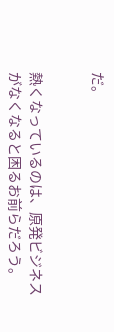だ。


熱くなっているのは、原発ビジネスがなくなると困るお前らだろう。